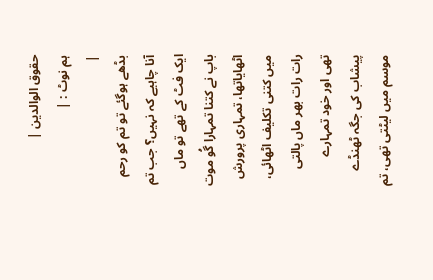حقوق الوالدین |
ہم نوٹ : |
|
بڈھے ہوگئے تو تم کو رحم آنا چاہیے کہ نہیں؟ جب تم ایک فٹ کے تھے تو ماں باپ نے کتنا تمہارا گُو موت اٹھایاتھا، تمہاری پرورش میں کتنی تکلیف اٹھائی، رات رات بھر ماں پالتی تھی اور خود تمہارے پیشاب کی جگہ ٹھنڈے موسم میں لیٹتی تھی، تم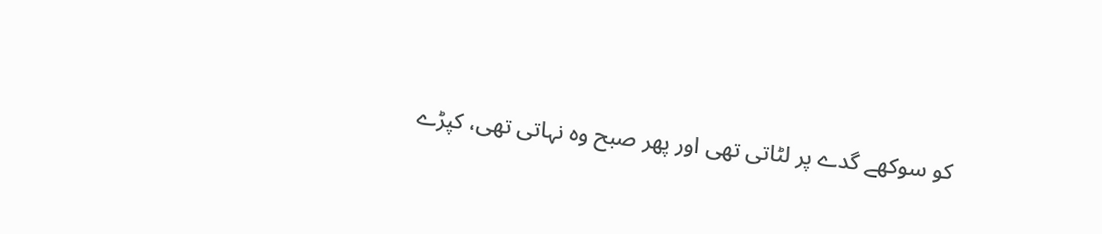کو سوکھے گدے پر لٹاتی تھی اور پھر صبح وہ نہاتی تھی، کپڑے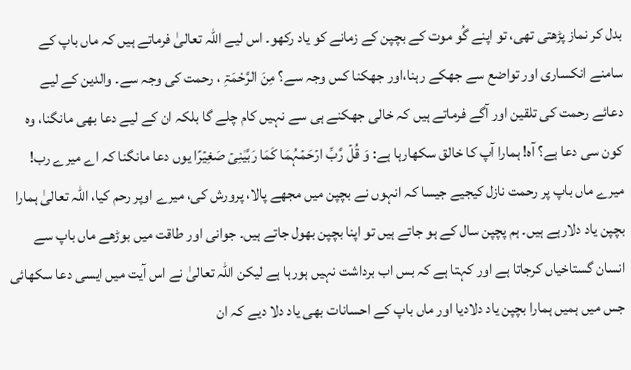بدل کر نماز پڑھتی تھی، تو اپنے گُو موت کے بچپن کے زمانے کو یاد رکھو۔ اس لیے اللہ تعالیٰ فرماتے ہیں کہ ماں باپ کے سامنے انکساری اور تواضع سے جھکے رہنا،اور جھکنا کس وجہ سے؟ مِنَ الرَّحْمَۃِ ، رحمت کی وجہ سے۔ والدین کے لیے دعائے رحمت کی تلقین اور آگے فرماتے ہیں کہ خالی جھکنے ہی سے نہیں کام چلے گا بلکہ ان کے لیے دعا بھی مانگنا، وہ کون سی دعا ہے؟ آہ! ہمارا آپ کا خالق سکھارہا ہے: وَ قُلۡ رَّبِّ ارۡحَمۡہُمَا کَمَا رَبَّیٰنِیۡ صَغِیۡرًا یوں دعا مانگنا کہ اے میرے رب! میرے ماں باپ پر رحمت نازل کیجیے جیسا کہ انہوں نے بچپن میں مجھے پالا، پرورش کی، میرے اوپر رحم کیا، اللہ تعالیٰ ہمارا بچپن یاد دلارہے ہیں۔ ہم پچپن سال کے ہو جاتے ہیں تو اپنا بچپن بھول جاتے ہیں۔ جوانی اور طاقت میں بوڑھے ماں باپ سے انسان گستاخیاں کرجاتا ہے اور کہتا ہے کہ بس اب برداشت نہیں ہورہا ہے لیکن اللہ تعالیٰ نے اس آیت میں ایسی دعا سکھائی جس میں ہمیں ہمارا بچپن یاد دلادیا اور ماں باپ کے احسانات بھی یاد دلا دیے کہ ان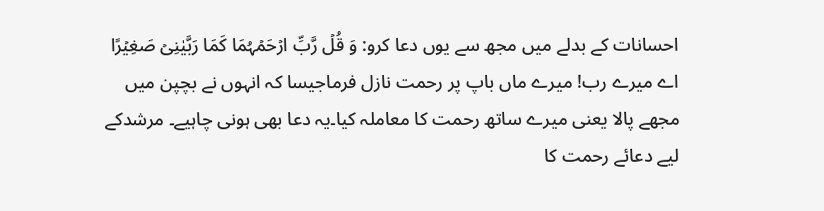احسانات کے بدلے میں مجھ سے یوں دعا کرو: وَ قُلۡ رَّبِّ ارۡحَمۡہُمَا کَمَا رَبَّیٰنِیۡ صَغِیۡرًا اے میرے رب! میرے ماں باپ پر رحمت نازل فرماجیسا کہ انہوں نے بچپن میں مجھے پالا یعنی میرے ساتھ رحمت کا معاملہ کیا۔یہ دعا بھی ہونی چاہیے۔ مرشدکے لیے دعائے رحمت کا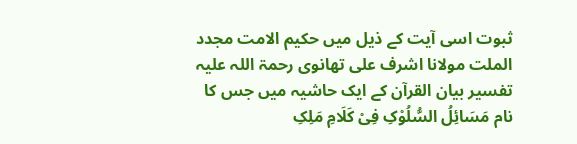ثبوت اسی آیت کے ذیل میں حکیم الامت مجدد الملت مولانا اشرف علی تھانوی رحمۃ اللہ علیہ تفسیر بیان القرآن کے ایک حاشیہ میں جس کا نام مَسَائِلُ السُّلُوْکِ فِیْ کَلَامِ مَلِکِ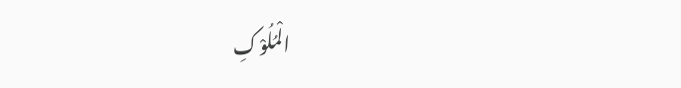الْمُلُوْکِ